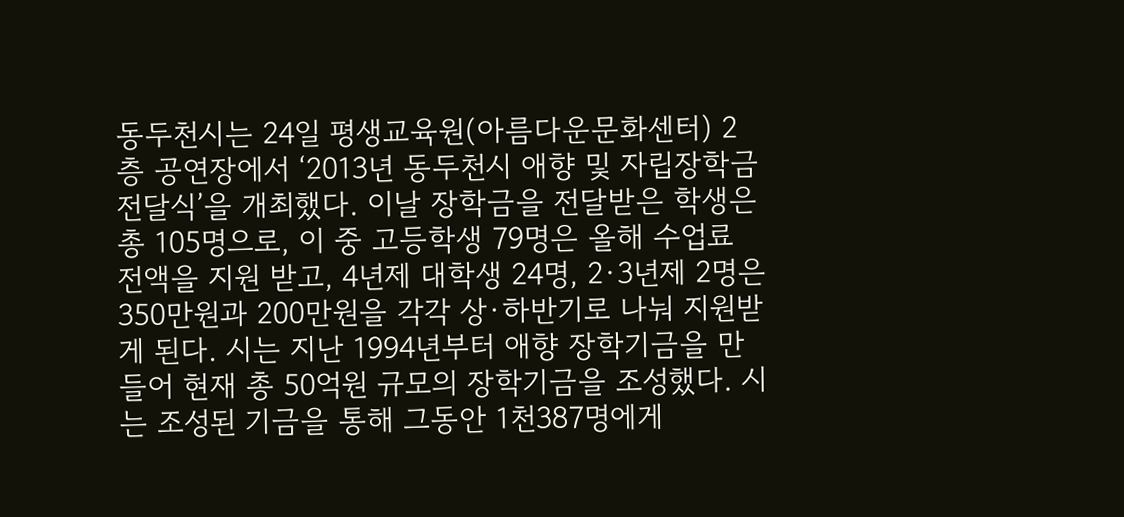동두천시는 24일 평생교육원(아름다운문화센터) 2층 공연장에서 ‘2013년 동두천시 애향 및 자립장학금 전달식’을 개최했다. 이날 장학금을 전달받은 학생은 총 105명으로, 이 중 고등학생 79명은 올해 수업료 전액을 지원 받고, 4년제 대학생 24명, 2·3년제 2명은 350만원과 200만원을 각각 상·하반기로 나눠 지원받게 된다. 시는 지난 1994년부터 애향 장학기금을 만들어 현재 총 50억원 규모의 장학기금을 조성했다. 시는 조성된 기금을 통해 그동안 1천387명에게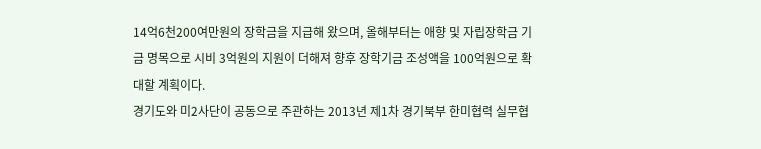14억6천200여만원의 장학금을 지급해 왔으며, 올해부터는 애향 및 자립장학금 기금 명목으로 시비 3억원의 지원이 더해져 향후 장학기금 조성액을 100억원으로 확대할 계획이다.
경기도와 미2사단이 공동으로 주관하는 2013년 제1차 경기북부 한미협력 실무협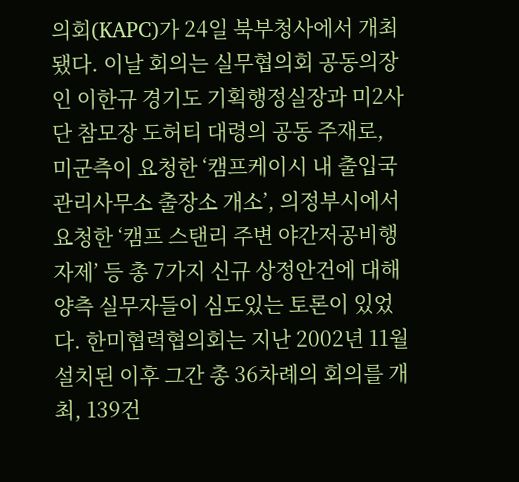의회(KAPC)가 24일 북부청사에서 개최됐다. 이날 회의는 실무협의회 공동의장인 이한규 경기도 기획행정실장과 미2사단 참모장 도허티 대령의 공동 주재로, 미군측이 요청한 ‘캠프케이시 내 출입국관리사무소 출장소 개소’, 의정부시에서 요청한 ‘캠프 스탠리 주변 야간저공비행 자제’ 등 총 7가지 신규 상정안건에 대해 양측 실무자들이 심도있는 토론이 있었다. 한미협력협의회는 지난 2002년 11월 설치된 이후 그간 총 36차례의 회의를 개최, 139건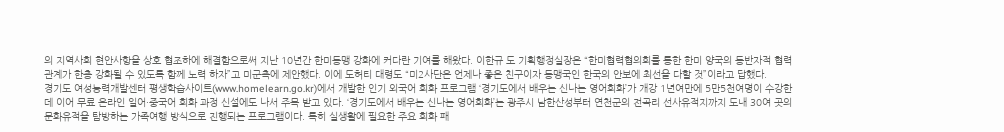의 지역사회 현안사항을 상호 협조하에 해결함으로써 지난 10년간 한미동맹 강화에 커다란 기여를 해왔다. 이한규 도 기획행정실장은 “한미협력협의회를 통한 한미 양국의 동반자적 협력관계가 한층 강화될 수 있도록 함께 노력 하자”고 미군측에 제안했다. 이에 도허티 대령도 “미2사단은 언제나 좋은 친구이자 동맹국인 한국의 안보에 최선을 다할 것”이라고 답했다.
경기도 여성능력개발센터 평생학습사이트(www.homelearn.go.kr)에서 개발한 인기 외국어 회화 프로그램 ‘경기도에서 배우는 신나는 영어회화’가 개강 1년여만에 5만5천여명이 수강한데 이어 무료 온라인 일어·중국어 회화 과정 신설에도 나서 주목 받고 있다. ‘경기도에서 배우는 신나는 영어회화’는 광주시 남한산성부터 연천군의 전곡리 선사유적지까지 도내 30여 곳의 문화유적을 탐방하는 가족여행 방식으로 진행되는 프로그램이다. 특히 실생활에 필요한 주요 회화 패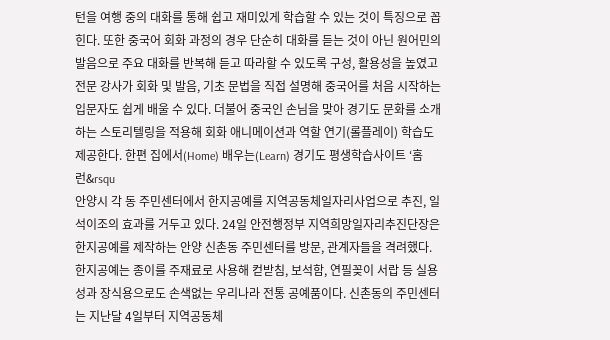턴을 여행 중의 대화를 통해 쉽고 재미있게 학습할 수 있는 것이 특징으로 꼽힌다. 또한 중국어 회화 과정의 경우 단순히 대화를 듣는 것이 아닌 원어민의 발음으로 주요 대화를 반복해 듣고 따라할 수 있도록 구성, 활용성을 높였고 전문 강사가 회화 및 발음, 기초 문법을 직접 설명해 중국어를 처음 시작하는 입문자도 쉽게 배울 수 있다. 더불어 중국인 손님을 맞아 경기도 문화를 소개하는 스토리텔링을 적용해 회화 애니메이션과 역할 연기(롤플레이) 학습도 제공한다. 한편 집에서(Home) 배우는(Learn) 경기도 평생학습사이트 ‘홈런&rsqu
안양시 각 동 주민센터에서 한지공예를 지역공동체일자리사업으로 추진, 일석이조의 효과를 거두고 있다. 24일 안전행정부 지역희망일자리추진단장은 한지공예를 제작하는 안양 신촌동 주민센터를 방문, 관계자들을 격려했다. 한지공예는 종이를 주재료로 사용해 컫받침, 보석함, 연필꽂이 서랍 등 실용성과 장식용으로도 손색없는 우리나라 전통 공예품이다. 신촌동의 주민센터는 지난달 4일부터 지역공동체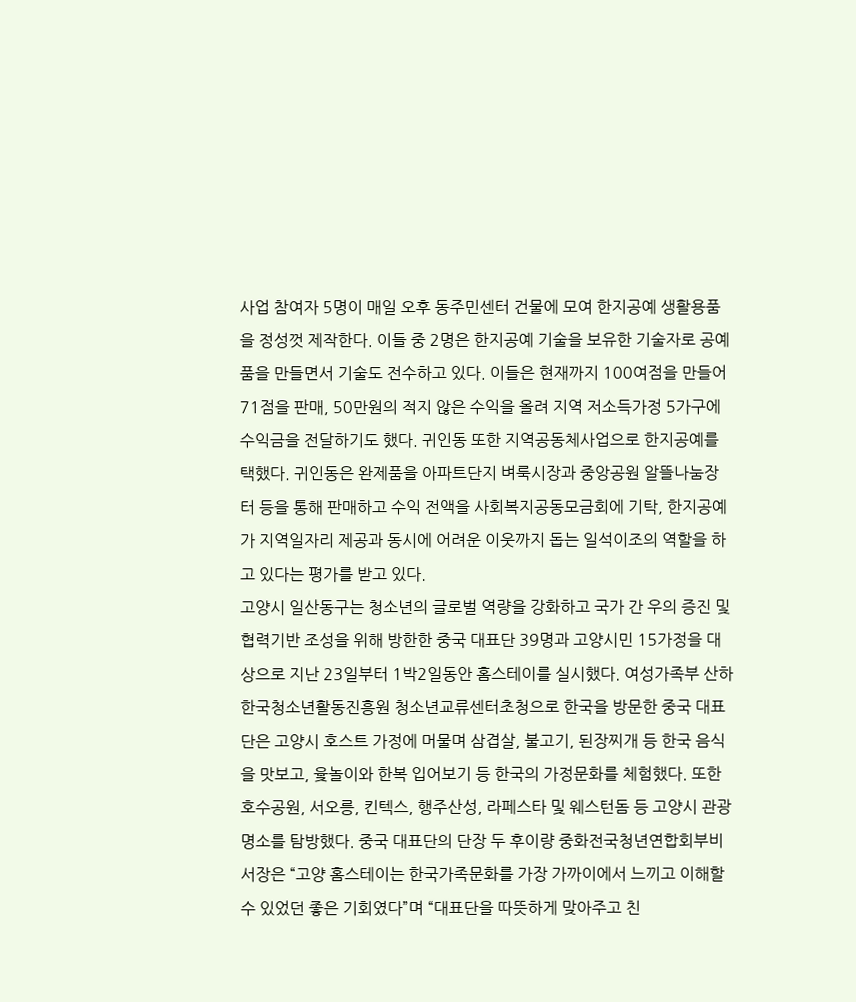사업 참여자 5명이 매일 오후 동주민센터 건물에 모여 한지공예 생활용품을 정성껏 제작한다. 이들 중 2명은 한지공예 기술을 보유한 기술자로 공예품을 만들면서 기술도 전수하고 있다. 이들은 현재까지 100여점을 만들어 71점을 판매, 50만원의 적지 않은 수익을 올려 지역 저소득가정 5가구에 수익금을 전달하기도 했다. 귀인동 또한 지역공동체사업으로 한지공예를 택했다. 귀인동은 완제품을 아파트단지 벼룩시장과 중앙공원 알뜰나눔장터 등을 통해 판매하고 수익 전액을 사회복지공동모금회에 기탁, 한지공예가 지역일자리 제공과 동시에 어려운 이웃까지 돕는 일석이조의 역할을 하고 있다는 평가를 받고 있다.
고양시 일산동구는 청소년의 글로벌 역량을 강화하고 국가 간 우의 증진 및 협력기반 조성을 위해 방한한 중국 대표단 39명과 고양시민 15가정을 대상으로 지난 23일부터 1박2일동안 홈스테이를 실시했다. 여성가족부 산하 한국청소년활동진흥원 청소년교류센터초청으로 한국을 방문한 중국 대표단은 고양시 호스트 가정에 머물며 삼겹살, 불고기, 된장찌개 등 한국 음식을 맛보고, 윷놀이와 한복 입어보기 등 한국의 가정문화를 체험했다. 또한 호수공원, 서오릉, 킨텍스, 행주산성, 라페스타 및 웨스턴돔 등 고양시 관광명소를 탐방했다. 중국 대표단의 단장 두 후이량 중화전국청년연합회부비서장은 “고양 홈스테이는 한국가족문화를 가장 가까이에서 느끼고 이해할 수 있었던 좋은 기회였다”며 “대표단을 따뜻하게 맞아주고 친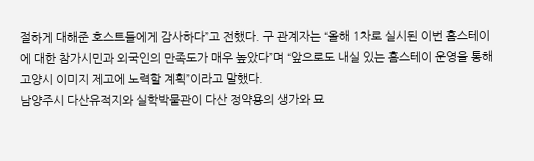절하게 대해준 호스트들에게 감사하다”고 전했다. 구 관계자는 “올해 1차로 실시된 이번 홈스테이에 대한 참가시민과 외국인의 만족도가 매우 높았다”며 “앞으로도 내실 있는 홈스테이 운영을 통해 고양시 이미지 제고에 노력할 계획”이라고 말했다.
남양주시 다산유적지와 실학박물관이 다산 정약용의 생가와 묘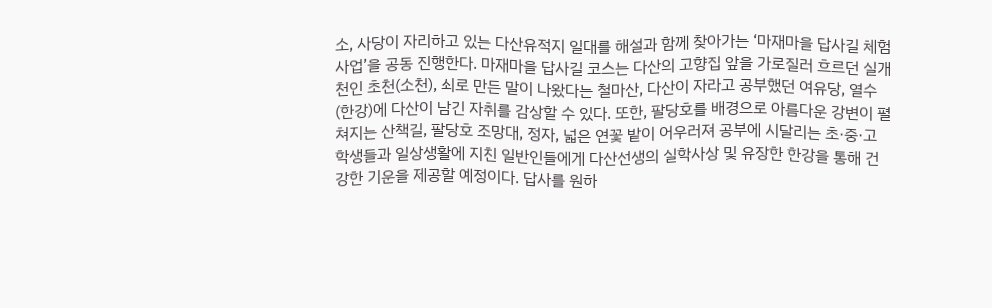소, 사당이 자리하고 있는 다산유적지 일대를 해설과 함께 찾아가는 ‘마재마을 답사길 체험사업’을 공동 진행한다. 마재마을 답사길 코스는 다산의 고향집 앞을 가로질러 흐르던 실개천인 초천(소천), 쇠로 만든 말이 나왔다는 철마산, 다산이 자라고 공부했던 여유당, 열수(한강)에 다산이 남긴 자취를 감상할 수 있다. 또한, 팔당호를 배경으로 아름다운 강변이 펼쳐지는 산책길, 팔당호 조망대, 정자, 넓은 연꽃 밭이 어우러져 공부에 시달리는 초·중·고 학생들과 일상생활에 지친 일반인들에게 다산선생의 실학사상 및 유장한 한강을 통해 건강한 기운을 제공할 예정이다. 답사를 원하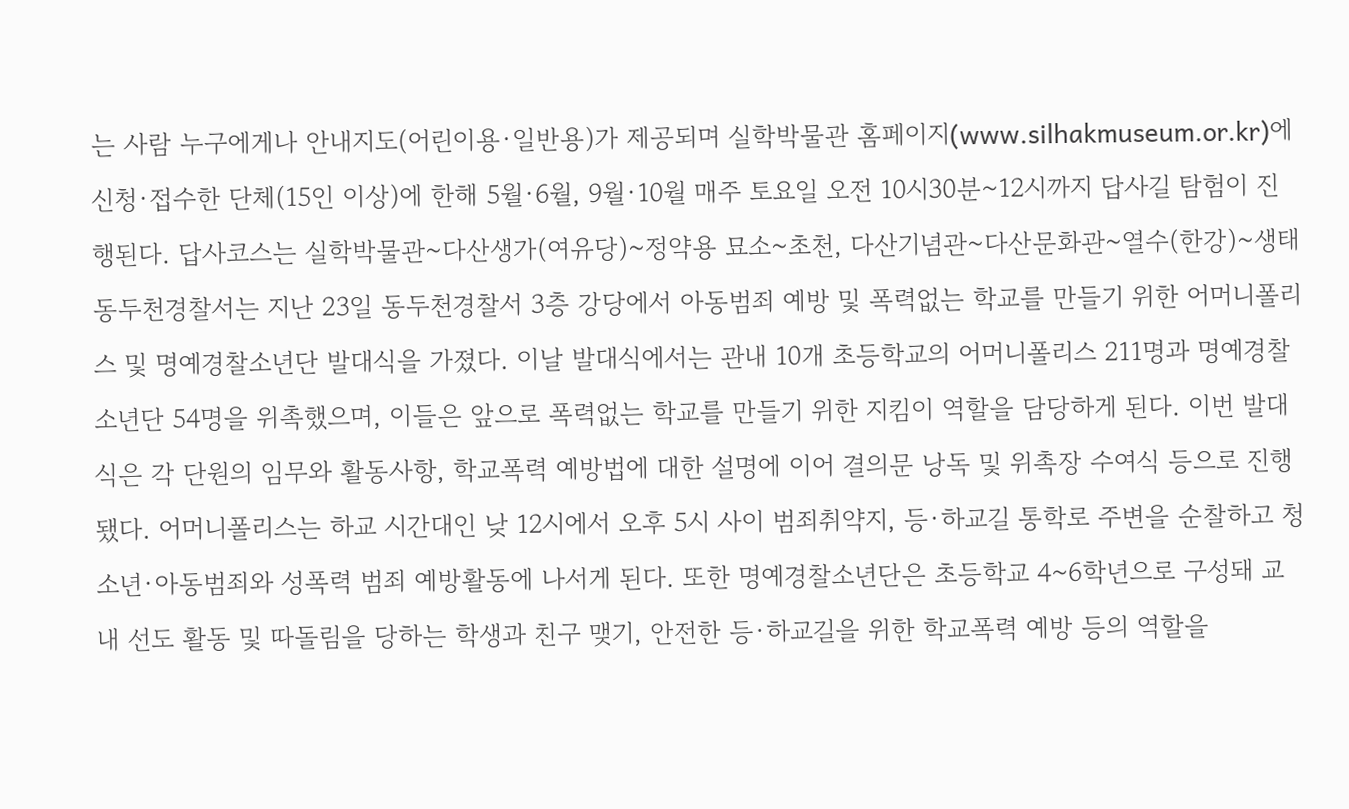는 사람 누구에게나 안내지도(어린이용·일반용)가 제공되며 실학박물관 홈페이지(www.silhakmuseum.or.kr)에 신청·접수한 단체(15인 이상)에 한해 5월·6월, 9월·10월 매주 토요일 오전 10시30분~12시까지 답사길 탐험이 진행된다. 답사코스는 실학박물관~다산생가(여유당)~정약용 묘소~초천, 다산기념관~다산문화관~열수(한강)~생태
동두천경찰서는 지난 23일 동두천경찰서 3층 강당에서 아동범죄 예방 및 폭력없는 학교를 만들기 위한 어머니폴리스 및 명예경찰소년단 발대식을 가졌다. 이날 발대식에서는 관내 10개 초등학교의 어머니폴리스 211명과 명예경찰소년단 54명을 위촉했으며, 이들은 앞으로 폭력없는 학교를 만들기 위한 지킴이 역할을 담당하게 된다. 이번 발대식은 각 단원의 임무와 활동사항, 학교폭력 예방법에 대한 설명에 이어 결의문 낭독 및 위촉장 수여식 등으로 진행됐다. 어머니폴리스는 하교 시간대인 낮 12시에서 오후 5시 사이 범죄취약지, 등·하교길 통학로 주변을 순찰하고 청소년·아동범죄와 성폭력 범죄 예방활동에 나서게 된다. 또한 명예경찰소년단은 초등학교 4~6학년으로 구성돼 교내 선도 활동 및 따돌림을 당하는 학생과 친구 맺기, 안전한 등·하교길을 위한 학교폭력 예방 등의 역할을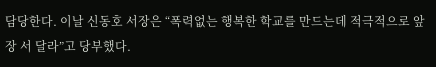담당한다. 이날 신동호 서장은 “폭력없는 행복한 학교를 만드는데 적극적으로 앞장 서 달라”고 당부했다.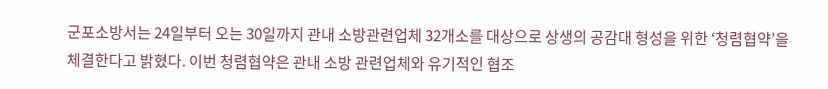군포소방서는 24일부터 오는 30일까지 관내 소방관련업체 32개소를 대상으로 상생의 공감대 형성을 위한 ‘청렴협약’을 체결한다고 밝혔다. 이번 청렴협약은 관내 소방 관련업체와 유기적인 협조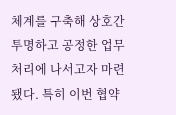체계를 구축해 상호간 투명하고 공정한 업무처리에 나서고자 마련됐다. 특히 이번 협약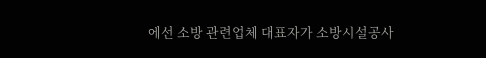에선 소방 관련업체 대표자가 소방시설공사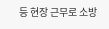등 현장 근무로 소방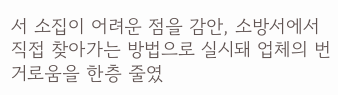서 소집이 어려운 점을 감안, 소방서에서 직접 찾아가는 방법으로 실시돼 업체의 번거로움을 한층 줄였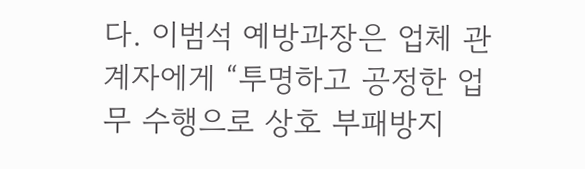다. 이범석 예방과장은 업체 관계자에게 “투명하고 공정한 업무 수행으로 상호 부패방지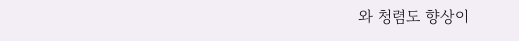와 청렴도 향상이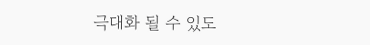극대화 될 수 있도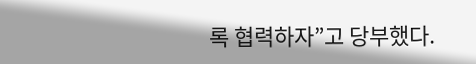록 협력하자”고 당부했다.